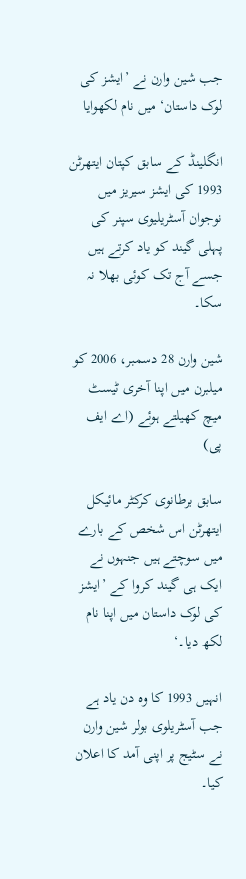جب شین وارن نے ’ایشز کی لوک داستان‘ میں نام لکھوایا

انگلینڈ کے سابق کپتان ایتھرٹن 1993 کی ایشز سیریز میں نوجوان آسٹریلیوی سپنر کی پہلی گیند کو یاد کرتے ہیں جسے آج تک کوئی بھلا نہ سکا۔

شین وارن 28 دسمبر، 2006 کو میلبرن میں اپنا آخری ٹیسٹ میچ کھیلتے ہوئے (اے ایف پی)

سابق برطانوی کرکٹر مائیکل ایتھرٹن اس شخص کے بارے میں سوچتے ہیں جنہوں نے ایک ہی گیند کروا کے ’ایشز کی لوک داستان میں اپنا نام لکھ دیا۔‘

انہیں 1993 کا وہ دن یاد ہے جب آسٹریلوی بولر شین وارن نے سٹیج پر اپنی آمد کا اعلان کیا۔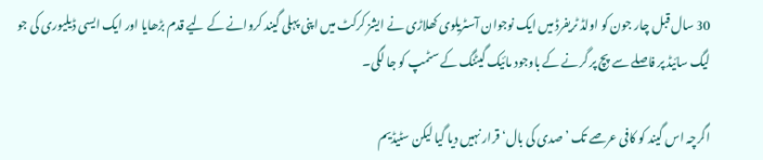30 سال قبل چار جون کو اولڈ ٹریفرڈ میں ایک نوجوان آسٹریلوی کھلاڑی نے ایشز کرکٹ میں اپنی پہلی گیند کروانے کے لیے قدم بڑھایا اور ایک ایسی ڈیلیوری کی جو لیگ سائیڈ پر فاصلے سے پچ پر گرنے کے باوجود مائیک گیٹنگ کے سٹمپ کو جا لگی۔

اگرچہ اس گیند کو کافی عرصے تک ’صدی کی بال‘ قرار نہیں دیا گیا لیکن سٹیڈیم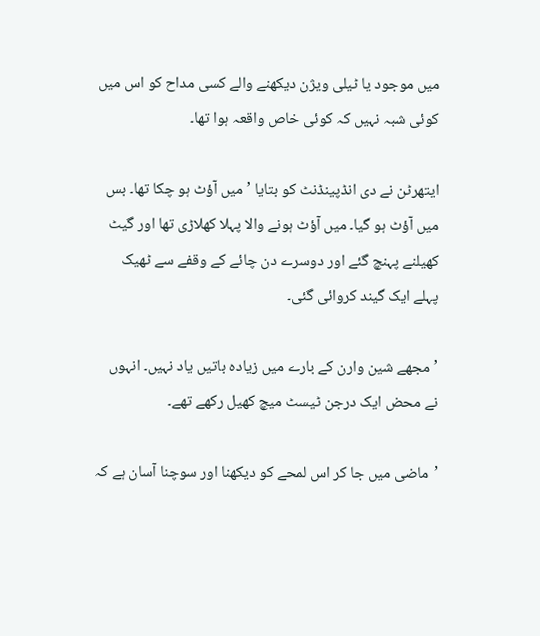میں موجود یا ٹیلی ویژن دیکھنے والے کسی مداح کو اس میں کوئی شبہ نہیں کہ کوئی خاص واقعہ ہوا تھا۔

ایتھرٹن نے دی انڈپینڈنٹ کو بتایا ’میں آؤٹ ہو چکا تھا۔ بس میں آؤٹ ہو گیا۔ میں آؤٹ ہونے والا پہلا کھلاڑی تھا اور گیٹ کھیلنے پہنچ گئے اور دوسرے دن چائے کے وقفے سے ٹھیک پہلے ایک گیند کروائی گئی۔

’مجھے شین وارن کے بارے میں زیادہ باتیں یاد نہیں۔ انہوں نے محض ایک درجن ٹیسٹ میچ کھیل رکھے تھے۔

’ماضی میں جا کر اس لمحے کو دیکھنا اور سوچنا آسان ہے کہ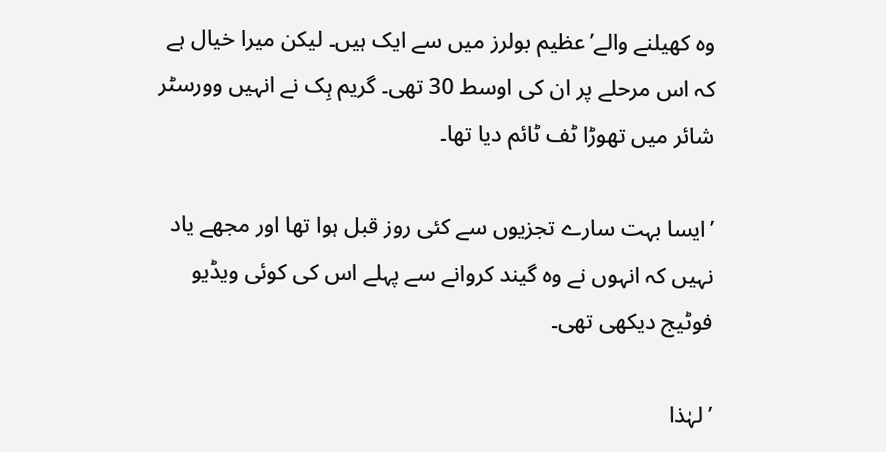وہ کھیلنے والے’عظیم بولرز میں سے ایک ہیں۔ لیکن میرا خیال ہے کہ اس مرحلے پر ان کی اوسط 30 تھی۔ گریم ہِک نے انہیں وورسٹر شائر میں تھوڑا ٹف ٹائم دیا تھا۔

’ایسا بہت سارے تجزیوں سے کئی روز قبل ہوا تھا اور مجھے یاد نہیں کہ انہوں نے وہ گیند کروانے سے پہلے اس کی کوئی ویڈیو فوٹیج دیکھی تھی۔

’لہٰذا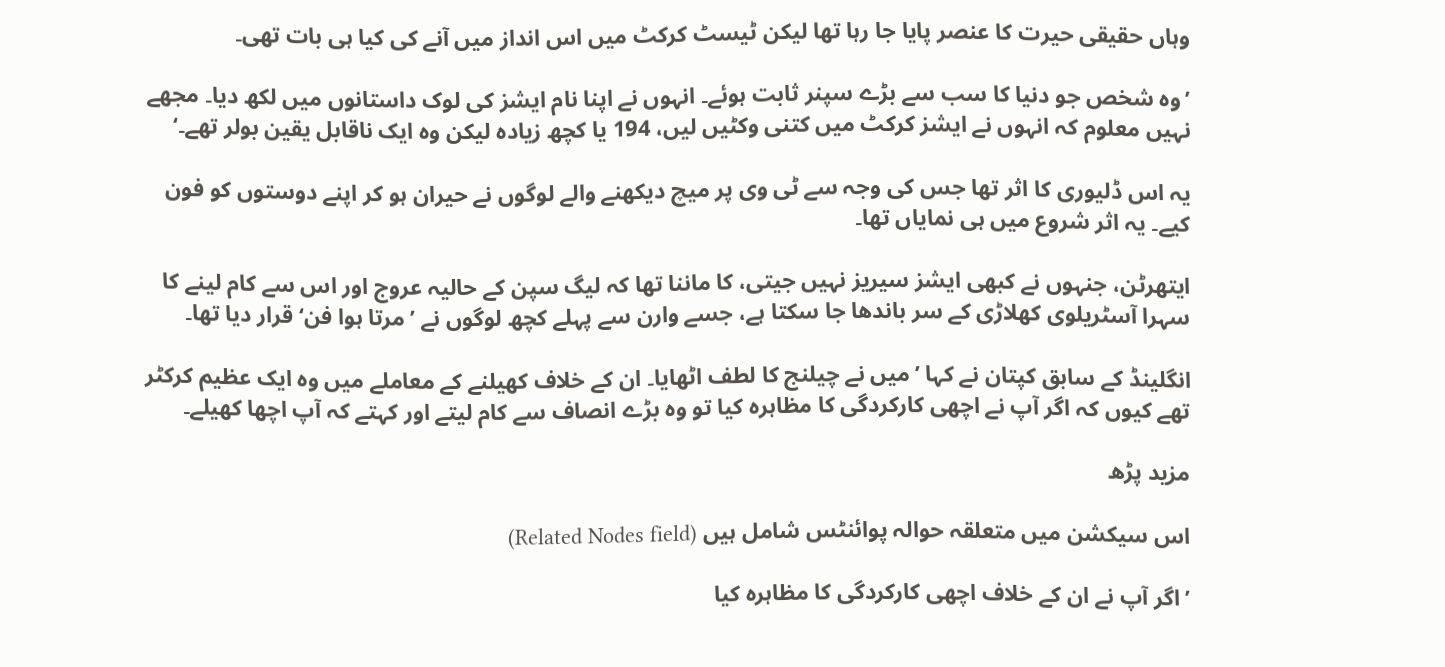وہاں حقیقی حیرت کا عنصر پایا جا رہا تھا لیکن ٹیسٹ کرکٹ میں اس انداز میں آنے کی کیا ہی بات تھی۔

’وہ شخص جو دنیا کا سب سے بڑے سپنر ثابت ہوئے۔ انہوں نے اپنا نام ایشز کی لوک داستانوں میں لکھ دیا۔ مجھے نہیں معلوم کہ انہوں نے ایشز کرکٹ میں کتنی وکٹیں لیں، 194 یا کچھ زیادہ لیکن وہ ایک ناقابل یقین بولر تھے۔‘

یہ اس ڈلیوری کا اثر تھا جس کی وجہ سے ٹی وی پر میچ دیکھنے والے لوگوں نے حیران ہو کر اپنے دوستوں کو فون کیے۔ یہ اثر شروع میں ہی نمایاں تھا۔

ایتھرٹن، جنہوں نے کبھی ایشز سیریز نہیں جیتی، کا ماننا تھا کہ لیگ سپن کے حالیہ عروج اور اس سے کام لینے کا سہرا آسٹریلوی کھلاڑی کے سر باندھا جا سکتا ہے، جسے وارن سے پہلے کچھ لوگوں نے ’مرتا ہوا فن‘ قرار دیا تھا۔

انگلینڈ کے سابق کپتان نے کہا ’میں نے چیلنج کا لطف اٹھایا۔ ان کے خلاف کھیلنے کے معاملے میں وہ ایک عظیم کرکٹر تھے کیوں کہ اگر آپ نے اچھی کارکردگی کا مظاہرہ کیا تو وہ بڑے انصاف سے کام لیتے اور کہتے کہ آپ اچھا کھیلے۔

مزید پڑھ

اس سیکشن میں متعلقہ حوالہ پوائنٹس شامل ہیں (Related Nodes field)

’اگر آپ نے ان کے خلاف اچھی کارکردگی کا مظاہرہ کیا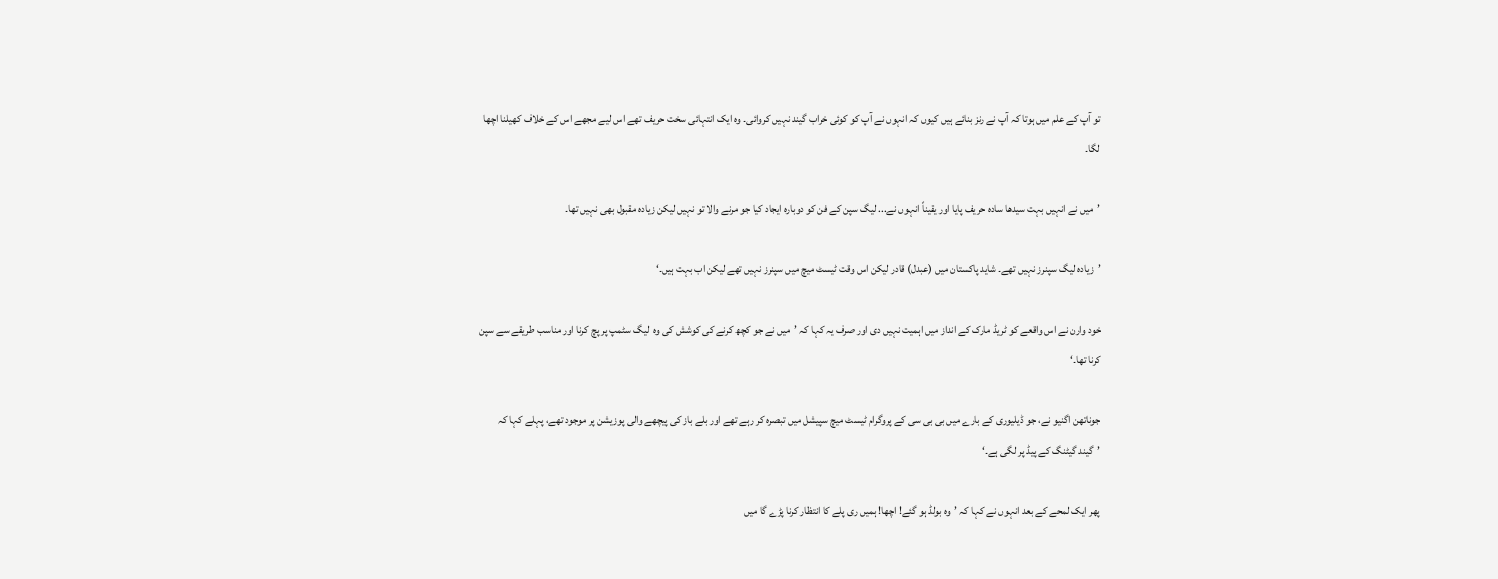تو آپ کے علم میں ہوتا کہ آپ نے رنز بنائے ہیں کیوں کہ انہوں نے آپ کو کوئی خراب گیند نہیں کروائی۔ وہ ایک انتہائی سخت حریف تھے اس لیے مجھے اس کے خلاف کھیلنا اچھا لگا۔

’میں نے انہیں بہت سیدھا سادہ حریف پایا اور یقیناً انہوں نے... لیگ سپن کے فن کو دوبارہ ایجاد کیا جو مرنے والا تو نہیں لیکن زیادہ مقبول بھی نہیں تھا۔

’زیادہ لیگ سپنرز نہیں تھے۔ شاید پاکستان میں (عبدل) قادر لیکن اس وقت ٹیسٹ میچ میں سپنرز نہیں تھے لیکن اب بہت ہیں۔‘

خود وارن نے اس واقعے کو ٹریڈ مارک کے انداز میں اہمیت نہیں دی اور صرف یہ کہا کہ ’میں نے جو کچھ کرنے کی کوشش کی وہ  لیگ سٹمپ پر پچ کرنا اور مناسب طریقے سے سپن کرنا تھا۔‘

جوناتھن اگنیو نے، جو ڈیلیوری کے بارے میں بی بی سی کے پروگرام ٹیسٹ میچ سپیشل میں تبصرہ کر رہے تھے اور بلے باز کی پیچھے والی پوزیشن پر موجود تھے، پہلے کہا کہ ’گیند گیٹنگ کے پیڈ پر لگی ہے۔‘

پھر ایک لمحے کے بعد انہوں نے کہا کہ ’وہ بولڈ ہو گئے! اچھا! ہمیں ری پلے کا انتظار کرنا پڑے گا میں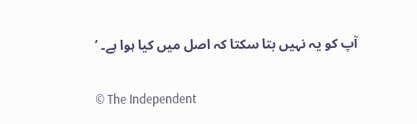آپ کو یہ نہیں بتا سکتا کہ اصل میں کیا ہوا ہے۔ ‘

© The Independent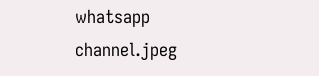whatsapp channel.jpeg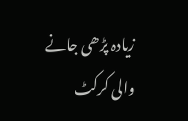زیادہ پڑھی جانے والی کرکٹ